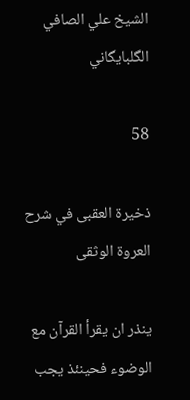الشيخ علي الصافي الگلبايگاني

58

ذخيرة العقبى في شرح العروة الوثقى

ينذر ان يقرأ القرآن مع الوضوء فحينئذ يجب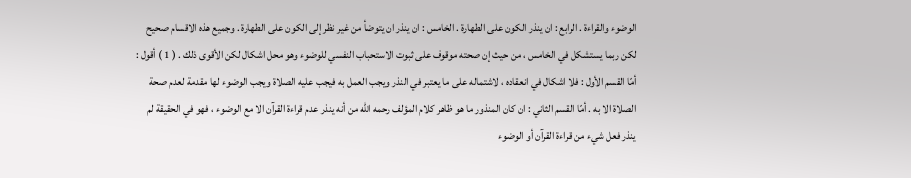الوضوء والقراءة . الرابع : ان ينذر الكون على الطهارة . الخامس : ان ينذر ان يتوضأ من غير نظر إلى الكون على الطهارة . وجميع هذه الاقسام صحيح لكن ربما يستشكل في الخامس ، من حيث إن صحته موقوف على ثبوت الاستحباب النفسي للوضوء وهو محل اشكال لكن الأقوى ذلك . ( 1 ) أقول : أمّا القسم الأول : فلا اشكال في انعقاده ، لاشتماله على ما يعتبر في النذر ويجب العمل به فيجب عليه الصلاة ويجب الوضوء لها مقدمة لعدم صحة الصلاة الا به . أمّا القسم الثاني : ان كان المنذور ما هو ظاهر كلام المؤلف رحمه اللّه من أنه ينذر عدم قراءة القرآن الا مع الوضوء ، فهو في الحقيقة لم ينذر فعل شيء من قراءة القرآن أو الوضوء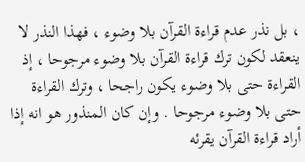، بل نذر عدم قراءة القرآن بلا وضوء ، فهذا النذر لا ينعقد لكون ترك قراءة القرآن بلا وضوء مرجوحا ، إذ القراءة حتى بلا وضوء يكون راجحا ، وترك القراءة حتى بلا وضوء مرجوحا . وإن كان المنذور هو انه إذا أراد قراءة القرآن يقرئه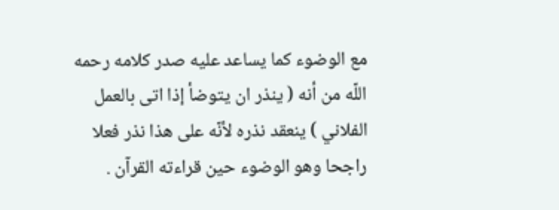مع الوضوء كما يساعد عليه صدر كلامه رحمه اللّه من أنه ( ينذر ان يتوضأ إذا اتى بالعمل الفلاني ) ينعقد نذره لأنّه على هذا نذر فعلا راجحا وهو الوضوء حين قراءته القرآن .